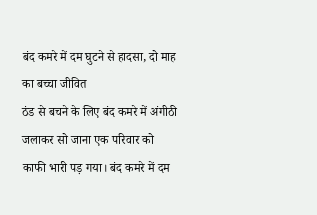बंद कमरे में दम घुटने से हादसा, दो माह का बच्चा जीवित
ठंड से बचने के लिए बंद कमरे में अंगीठी जलाकर सो जाना एक परिवार को काफी भारी पड़ गया। बंद कमरे में दम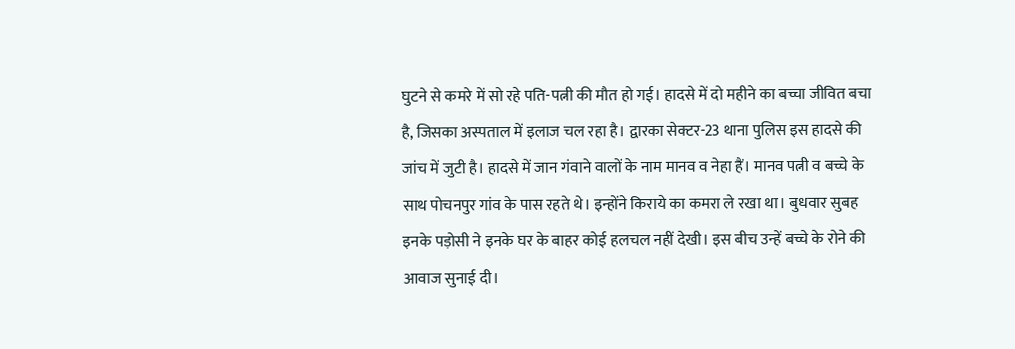घुटने से कमरे में सो रहे पति-पत्नी की मौत हो गई। हादसे में दो महीने का बच्चा जीवित बचा है, जिसका अस्पताल में इलाज चल रहा है। द्वारका सेक्टर-23 थाना पुलिस इस हादसे की जांच में जुटी है। हादसे में जान गंवाने वालों के नाम मानव व नेहा हैं। मानव पत्नी व बच्चे के साथ पोचनपुर गांव के पास रहते थे। इन्होंने किराये का कमरा ले रखा था। बुधवार सुबह इनके पड़ोसी ने इनके घर के बाहर कोई हलचल नहीं देखी। इस बीच उन्हें बच्चे के रोने की आवाज सुनाई दी।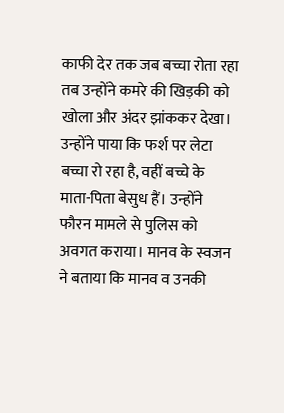काफी देर तक जब बच्चा रोता रहा तब उन्होंने कमरे की खिड़की को खोला और अंदर झांककर देखा। उन्होंने पाया कि फर्श पर लेटा बच्चा रो रहा है, वहीं बच्चे के माता-पिता बेसुध हैं। उन्होंने फौरन मामले से पुलिस को अवगत कराया। मानव के स्वजन ने बताया कि मानव व उनकी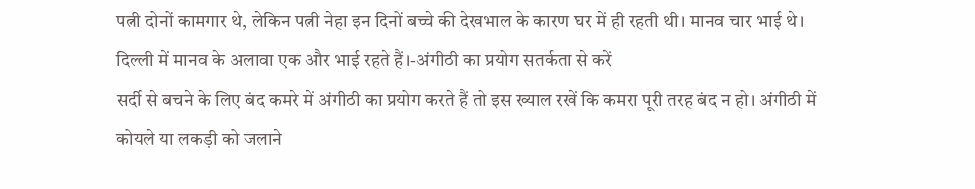पत्नी दोनों कामगार थे, लेकिन पत्नी नेहा इन दिनों बच्चे की देखभाल के कारण घर में ही रहती थी। मानव चार भाई थे। दिल्ली में मानव के अलावा एक और भाई रहते हैं।-अंगीठी का प्रयोग सतर्कता से करें
सर्दी से बचने के लिए बंद कमरे में अंगीठी का प्रयोग करते हैं तो इस ख्याल रखें कि कमरा पूरी तरह बंद न हो। अंगीठी में कोयले या लकड़ी को जलाने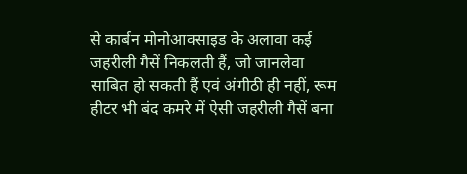से कार्बन मोनोआक्साइड के अलावा कई जहरीली गैसें निकलती हैं, जो जानलेवा साबित हो सकती हैं एवं अंगीठी ही नहीं, रूम हीटर भी बंद कमरे में ऐसी जहरीली गैसें बना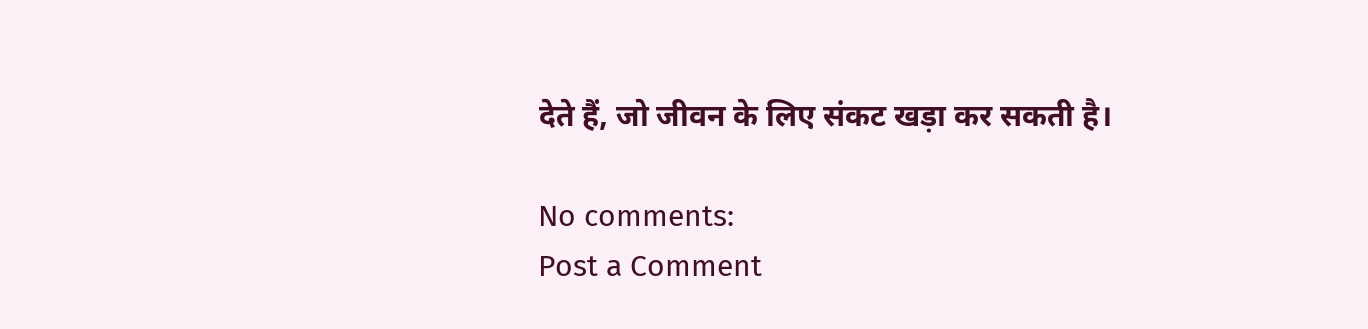देते हैं, जो जीवन के लिए संकट खड़ा कर सकती है।

No comments:
Post a Comment